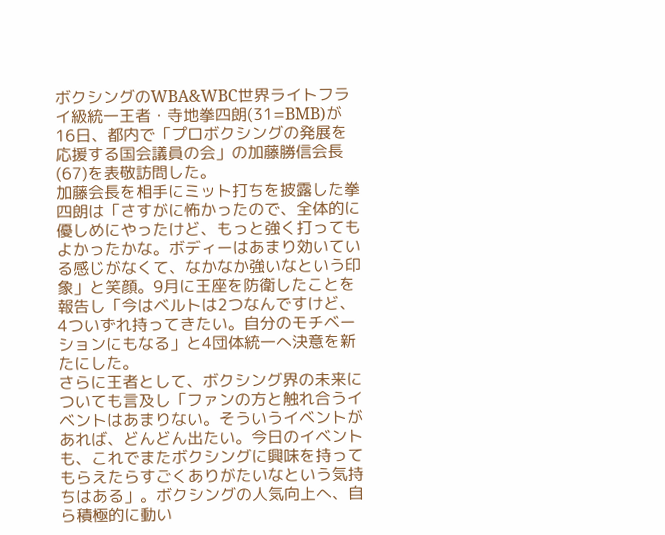ボクシングのWBA&WBC世界ライトフライ級統一王者・寺地拳四朗(31=BMB)が16日、都内で「プロボクシングの発展を応援する国会議員の会」の加藤勝信会長(67)を表敬訪問した。
加藤会長を相手にミット打ちを披露した拳四朗は「さすがに怖かったので、全体的に優しめにやったけど、もっと強く打ってもよかったかな。ボディーはあまり効いている感じがなくて、なかなか強いなという印象」と笑顔。9月に王座を防衛したことを報告し「今はベルトは2つなんですけど、4ついずれ持ってきたい。自分のモチベーションにもなる」と4団体統一へ決意を新たにした。
さらに王者として、ボクシング界の未来についても言及し「ファンの方と触れ合うイベントはあまりない。そういうイベントがあれば、どんどん出たい。今日のイベントも、これでまたボクシングに興味を持ってもらえたらすごくありがたいなという気持ちはある」。ボクシングの人気向上へ、自ら積極的に動い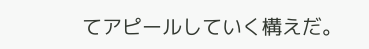てアピールしていく構えだ。